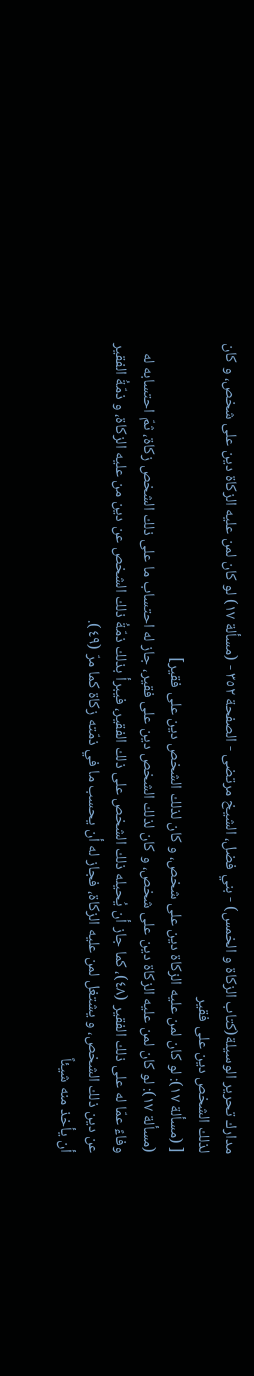مدارك تحرير الوسيلة(كتاب الزكاة و الخمس) - بني فضل، الشيخ مرتضى - الصفحة ٣٥٢ - (مسألة ١٧) لو كان لمن عليه الزكاة دين على شخص، و كان لذلك الشخص دين على فقير
[ (مسألة ١٧): لو كان لمن عليه الزكاة دين على شخص، و كان لذلك الشخص دين على فقير]
(مسألة ١٧): لو كان لمن عليه الزكاة دين على شخص، و كان لذلك الشخص دين على فقير، جاز له احتساب ما على ذلك الشخص زكاة، ثمّ احتسابه له وفاءً عمّا له على ذلك الفقير (٤٨)، كما جاز أن يُحيله ذلك الشخص على ذلك الفقير، فيبرأ بذلك ذمّةُ ذلك الشخص عن دين من عليه الزكاة، و ذمّةُ الفقير عن دين ذلك الشخص، و يشتغل لمن عليه الزكاة، فجاز له أن يحسب ما في ذمّته زكاة كما مرّ (٤٩).
أن يأخذ منه شيئاً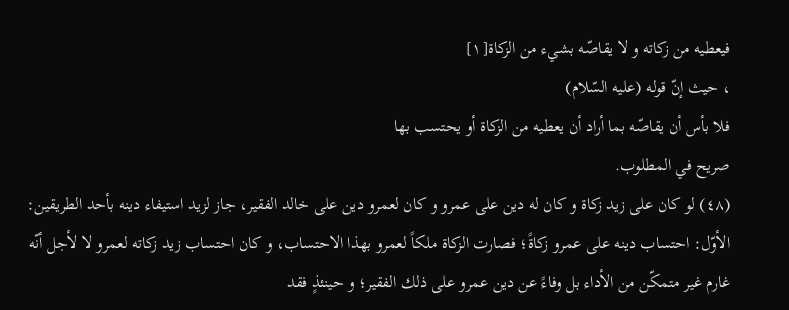فيعطيه من زكاته و لا يقاصّه بشيء من الزكاة[١]
، حيث إنّ قوله (عليه السّلام)
فلا بأس أن يقاصّه بما أراد أن يعطيه من الزكاة أو يحتسب بها
صريح في المطلوب.
(٤٨) لو كان على زيد زكاة و كان له دين على عمرو و كان لعمرو دين على خالد الفقير، جاز لزيد استيفاء دينه بأحد الطريقين: الأوّل: احتساب دينه على عمرو زكاةً؛ فصارت الزكاة ملكاً لعمرو بهذا الاحتساب، و كان احتساب زيد زكاته لعمرو لا لأجل أنّه غارم غير متمكّن من الأداء بل وفاءً عن دين عمرو على ذلك الفقير؛ و حينئذٍ فقد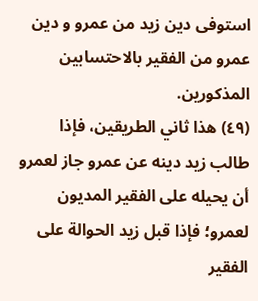استوفى دين زيد من عمرو و دين عمرو من الفقير بالاحتسابين المذكورين.
(٤٩) هذا ثاني الطريقين، فإذا طالب زيد دينه عن عمرو جاز لعمرو أن يحيله على الفقير المديون لعمرو؛ فإذا قبل زيد الحوالة على الفقير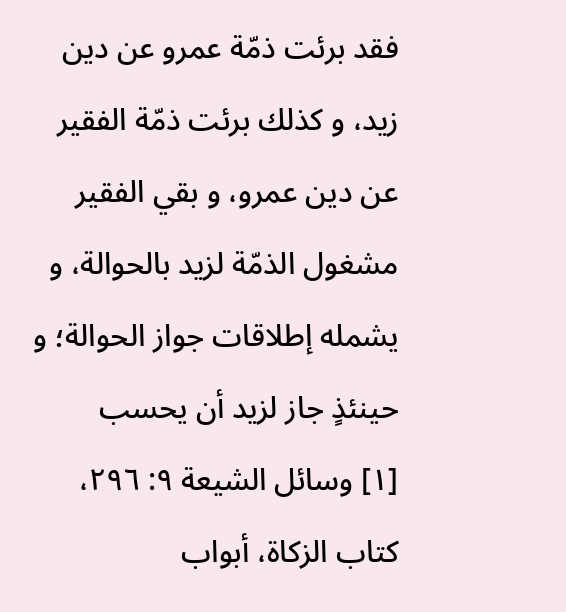فقد برئت ذمّة عمرو عن دين زيد، و كذلك برئت ذمّة الفقير عن دين عمرو، و بقي الفقير مشغول الذمّة لزيد بالحوالة، و يشمله إطلاقات جواز الحوالة؛ و حينئذٍ جاز لزيد أن يحسب
[١] وسائل الشيعة ٩: ٢٩٦، كتاب الزكاة، أبواب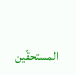المستحقّين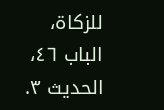للزكاة، الباب ٤٦، الحديث ٣.